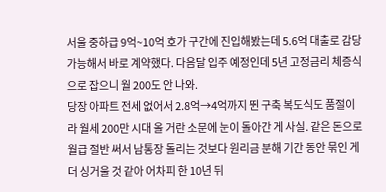서울 중하급 9억~10억 호가 구간에 진입해봤는데 5.6억 대출로 감당 가능해서 바로 계약했다. 다음달 입주 예정인데 5년 고정금리 체증식으로 잡으니 월 200도 안 나와.
당장 아파트 전세 없어서 2.8억→4억까지 뛴 구축 복도식도 품절이라 월세 200만 시대 올 거란 소문에 눈이 돌아간 게 사실. 같은 돈으로 월급 절반 써서 남통장 돌리는 것보다 원리금 분해 기간 동안 묶인 게 더 싱거울 것 같아 어차피 한 10년 뒤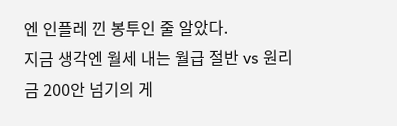엔 인플레 낀 봉투인 줄 알았다.
지금 생각엔 월세 내는 월급 절반 vs 원리금 200안 넘기의 게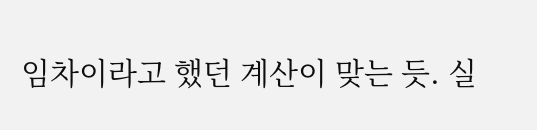임차이라고 했던 계산이 맞는 듯. 실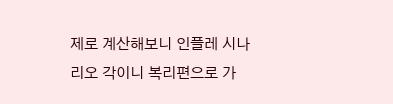제로 계산해보니 인플레 시나리오 각이니 복리편으로 가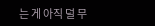는 게 아직 덜 무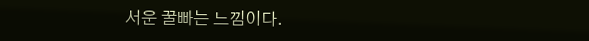서운 꿀빠는 느낌이다.